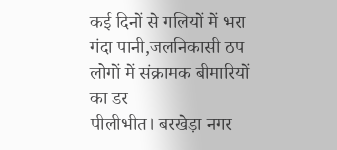कई दिनों से गलियों में भरा गंदा पानी,जलनिकासी ठप लोगों में संक्रामक बीमारियों का डर
पीलीभीत। बरखेड़ा नगर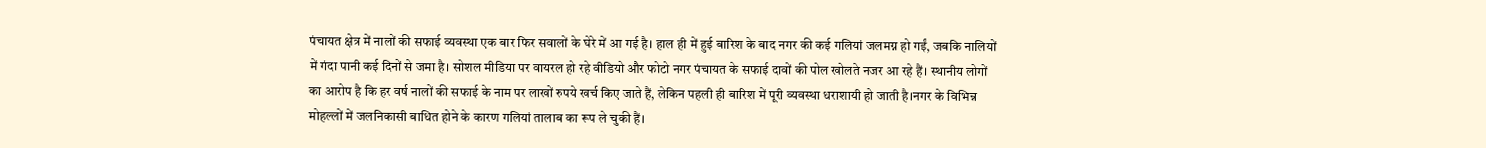पंचायत क्षेत्र में नालों की सफाई व्यवस्था एक बार फिर सवालों के घेरे में आ गई है। हाल ही में हुई बारिश के बाद नगर की कई गलियां जलमग्न हो गईं, जबकि नालियों में गंदा पानी कई दिनों से जमा है। सोशल मीडिया पर वायरल हो रहे वीडियो और फोटो नगर पंचायत के सफाई दावों की पोल खोलते नजर आ रहे हैं। स्थानीय लोगों का आरोप है कि हर वर्ष नालों की सफाई के नाम पर लाखों रुपये खर्च किए जाते हैं, लेकिन पहली ही बारिश में पूरी व्यवस्था धराशायी हो जाती है।नगर के विभिन्न मोहल्लों में जलनिकासी बाधित होने के कारण गलियां तालाब का रूप ले चुकी हैं।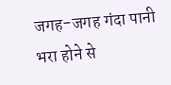जगह-जगह गंदा पानी भरा होने से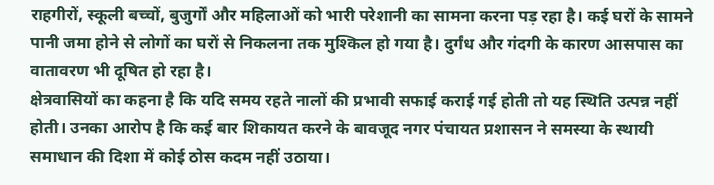राहगीरों, स्कूली बच्चों, बुजुर्गों और महिलाओं को भारी परेशानी का सामना करना पड़ रहा है। कई घरों के सामने पानी जमा होने से लोगों का घरों से निकलना तक मुश्किल हो गया है। दुर्गंध और गंदगी के कारण आसपास का वातावरण भी दूषित हो रहा है।
क्षेत्रवासियों का कहना है कि यदि समय रहते नालों की प्रभावी सफाई कराई गई होती तो यह स्थिति उत्पन्न नहीं होती। उनका आरोप है कि कई बार शिकायत करने के बावजूद नगर पंचायत प्रशासन ने समस्या के स्थायी समाधान की दिशा में कोई ठोस कदम नहीं उठाया।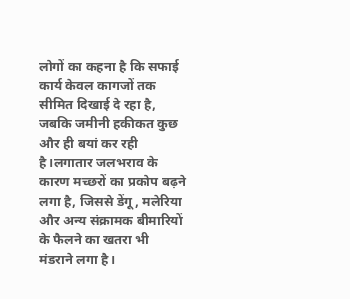लोगों का कहना है कि सफाई कार्य केवल कागजों तक सीमित दिखाई दे रहा है, जबकि जमीनी हकीकत कुछ और ही बयां कर रही है।लगातार जलभराव के कारण मच्छरों का प्रकोप बढ़ने लगा है, जिससे डेंगू, मलेरिया और अन्य संक्रामक बीमारियों के फैलने का खतरा भी मंडराने लगा है।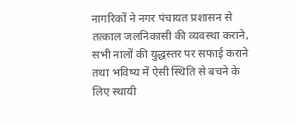नागरिकों ने नगर पंचायत प्रशासन से तत्काल जलनिकासी की व्यवस्था कराने, सभी नालों की युद्धस्तर पर सफाई कराने तथा भविष्य में ऐसी स्थिति से बचने के लिए स्थायी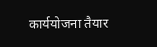कार्ययोजना तैयार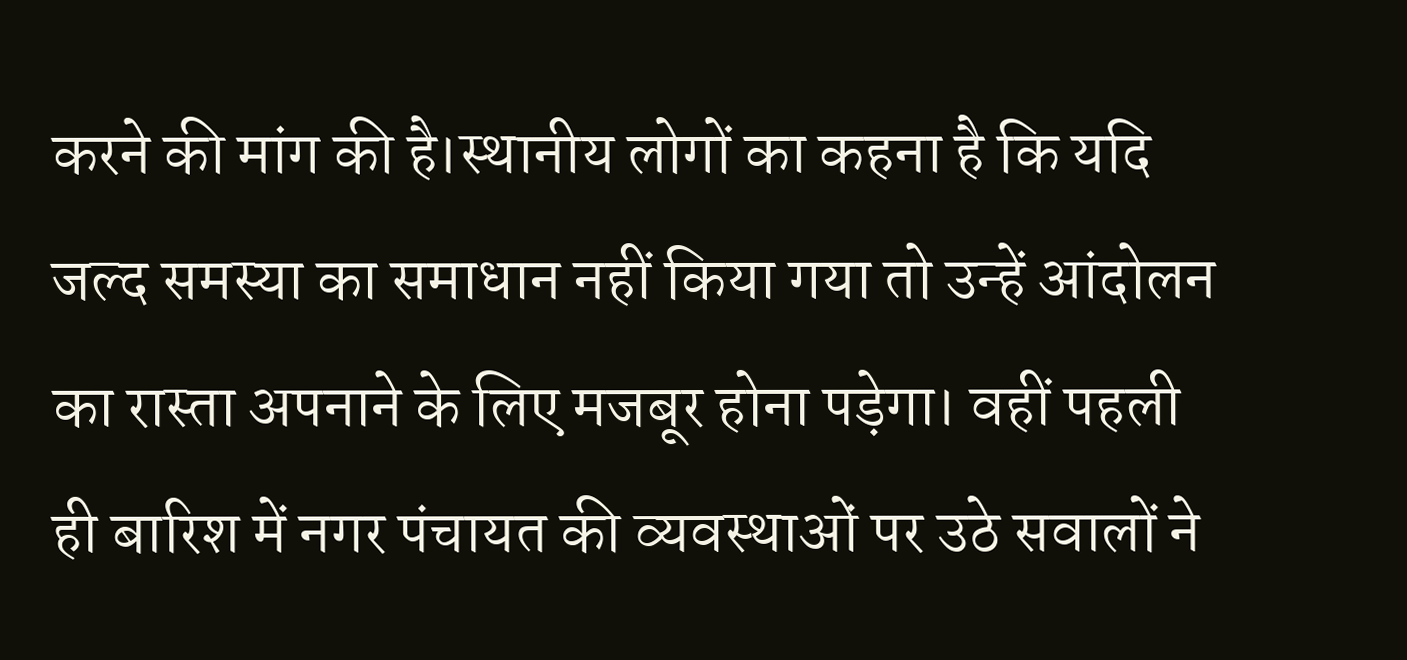करने की मांग की है।स्थानीय लोगों का कहना है कि यदि जल्द समस्या का समाधान नहीं किया गया तो उन्हें आंदोलन का रास्ता अपनाने के लिए मजबूर होना पड़ेगा। वहीं पहली ही बारिश में नगर पंचायत की व्यवस्थाओं पर उठे सवालों ने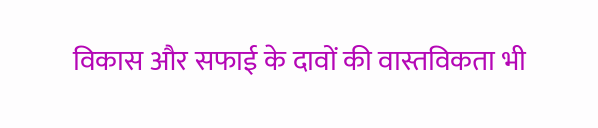विकास और सफाई के दावों की वास्तविकता भी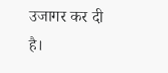उजागर कर दी है।